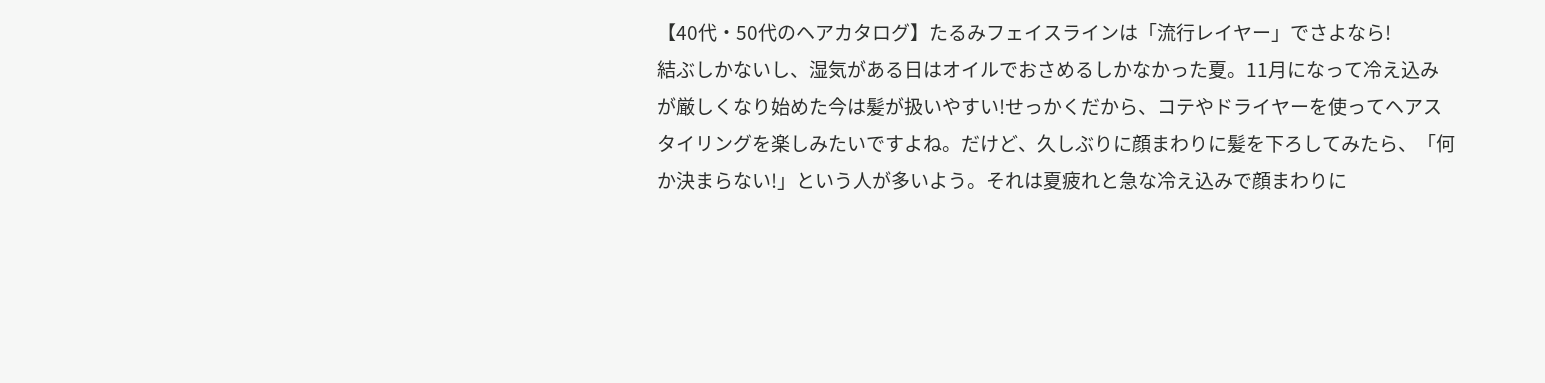【40代・50代のヘアカタログ】たるみフェイスラインは「流行レイヤー」でさよなら!
結ぶしかないし、湿気がある日はオイルでおさめるしかなかった夏。11月になって冷え込みが厳しくなり始めた今は髪が扱いやすい!せっかくだから、コテやドライヤーを使ってヘアスタイリングを楽しみたいですよね。だけど、久しぶりに顔まわりに髪を下ろしてみたら、「何か決まらない!」という人が多いよう。それは夏疲れと急な冷え込みで顔まわりに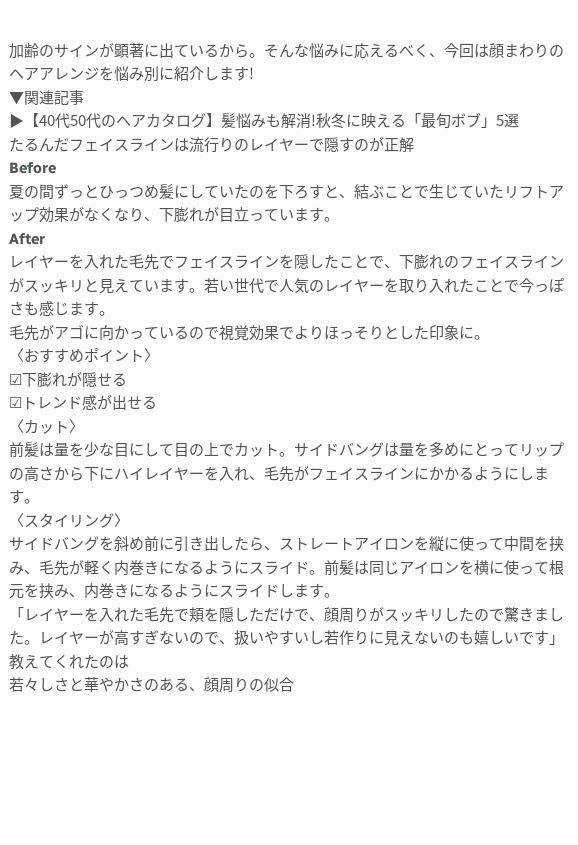加齢のサインが顕著に出ているから。そんな悩みに応えるべく、今回は顔まわりのヘアアレンジを悩み別に紹介します!
▼関連記事
▶【40代50代のヘアカタログ】髪悩みも解消!秋冬に映える「最旬ボブ」5選
たるんだフェイスラインは流行りのレイヤーで隠すのが正解
Before
夏の間ずっとひっつめ髪にしていたのを下ろすと、結ぶことで生じていたリフトアップ効果がなくなり、下膨れが目立っています。
After
レイヤーを入れた毛先でフェイスラインを隠したことで、下膨れのフェイスラインがスッキリと見えています。若い世代で人気のレイヤーを取り入れたことで今っぽさも感じます。
毛先がアゴに向かっているので視覚効果でよりほっそりとした印象に。
〈おすすめポイント〉
☑下膨れが隠せる
☑トレンド感が出せる
〈カット〉
前髪は量を少な目にして目の上でカット。サイドバングは量を多めにとってリップの高さから下にハイレイヤーを入れ、毛先がフェイスラインにかかるようにします。
〈スタイリング〉
サイドバングを斜め前に引き出したら、ストレートアイロンを縦に使って中間を挟み、毛先が軽く内巻きになるようにスライド。前髪は同じアイロンを横に使って根元を挟み、内巻きになるようにスライドします。
「レイヤーを入れた毛先で頬を隠しただけで、顔周りがスッキリしたので驚きました。レイヤーが高すぎないので、扱いやすいし若作りに見えないのも嬉しいです」
教えてくれたのは
若々しさと華やかさのある、顔周りの似合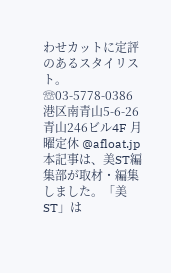わせカットに定評のあるスタイリスト。 ☏03-5778-0386 港区南青山5-6-26青山246ビル4F 月曜定休 @afloat.jp
本記事は、美ST編集部が取材・編集しました。「美ST」は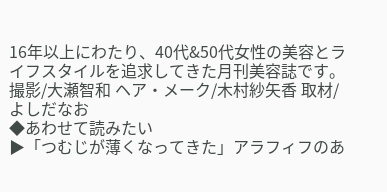16年以上にわたり、40代&50代女性の美容とライフスタイルを追求してきた月刊美容誌です。撮影/大瀬智和 ヘア・メーク/木村紗矢香 取材/よしだなお
◆あわせて読みたい
▶「つむじが薄くなってきた」アラフィフのあ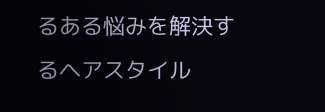るある悩みを解決するヘアスタイル